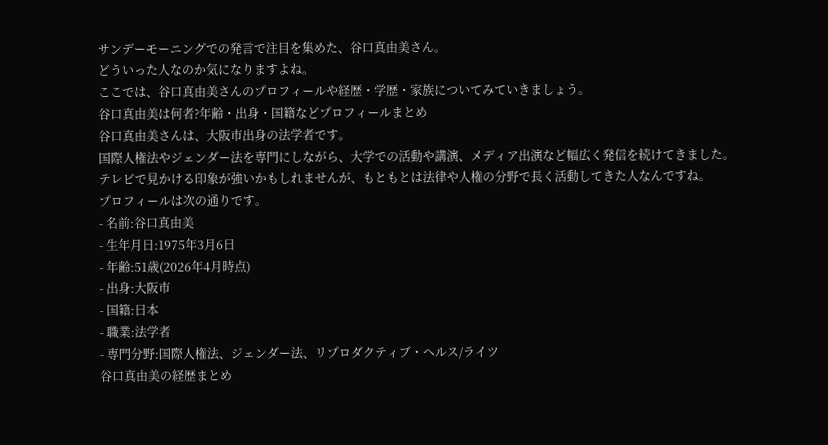サンデーモーニングでの発言で注目を集めた、谷口真由美さん。
どういった人なのか気になりますよね。
ここでは、谷口真由美さんのプロフィールや経歴・学歴・家族についてみていきましょう。
谷口真由美は何者?年齢・出身・国籍などプロフィールまとめ
谷口真由美さんは、大阪市出身の法学者です。
国際人権法やジェンダー法を専門にしながら、大学での活動や講演、メディア出演など幅広く発信を続けてきました。
テレビで見かける印象が強いかもしれませんが、もともとは法律や人権の分野で長く活動してきた人なんですね。
プロフィールは次の通りです。
- 名前:谷口真由美
- 生年月日:1975年3月6日
- 年齢:51歳(2026年4月時点)
- 出身:大阪市
- 国籍:日本
- 職業:法学者
- 専門分野:国際人権法、ジェンダー法、リプロダクティブ・ヘルス/ライツ
谷口真由美の経歴まとめ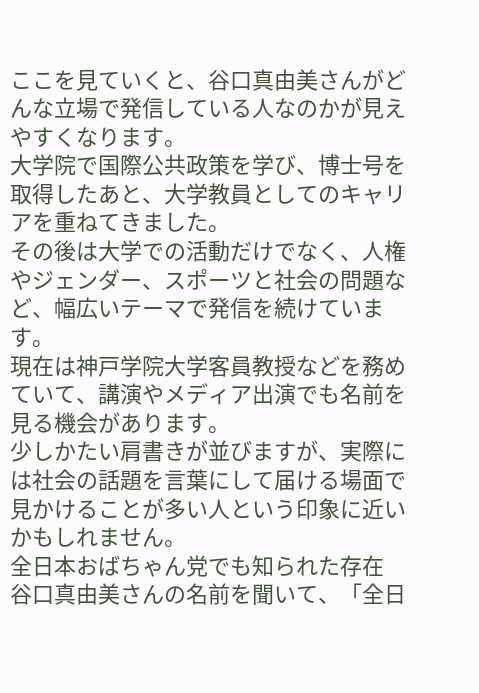ここを見ていくと、谷口真由美さんがどんな立場で発信している人なのかが見えやすくなります。
大学院で国際公共政策を学び、博士号を取得したあと、大学教員としてのキャリアを重ねてきました。
その後は大学での活動だけでなく、人権やジェンダー、スポーツと社会の問題など、幅広いテーマで発信を続けています。
現在は神戸学院大学客員教授などを務めていて、講演やメディア出演でも名前を見る機会があります。
少しかたい肩書きが並びますが、実際には社会の話題を言葉にして届ける場面で見かけることが多い人という印象に近いかもしれません。
全日本おばちゃん党でも知られた存在
谷口真由美さんの名前を聞いて、「全日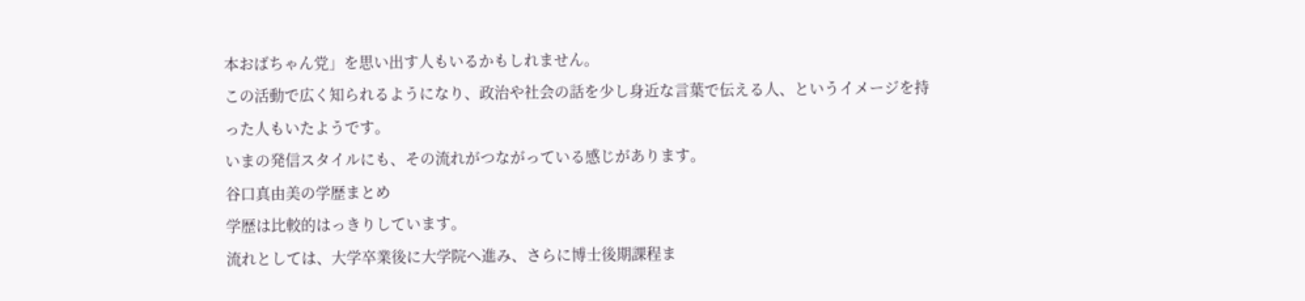本おばちゃん党」を思い出す人もいるかもしれません。
この活動で広く知られるようになり、政治や社会の話を少し身近な言葉で伝える人、というイメージを持った人もいたようです。
いまの発信スタイルにも、その流れがつながっている感じがあります。
谷口真由美の学歴まとめ
学歴は比較的はっきりしています。
流れとしては、大学卒業後に大学院へ進み、さらに博士後期課程ま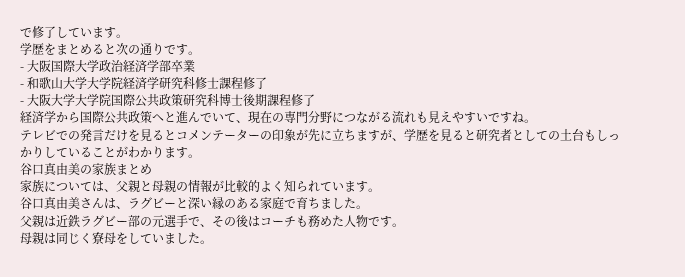で修了しています。
学歴をまとめると次の通りです。
- 大阪国際大学政治経済学部卒業
- 和歌山大学大学院経済学研究科修士課程修了
- 大阪大学大学院国際公共政策研究科博士後期課程修了
経済学から国際公共政策へと進んでいて、現在の専門分野につながる流れも見えやすいですね。
テレビでの発言だけを見るとコメンテーターの印象が先に立ちますが、学歴を見ると研究者としての土台もしっかりしていることがわかります。
谷口真由美の家族まとめ
家族については、父親と母親の情報が比較的よく知られています。
谷口真由美さんは、ラグビーと深い縁のある家庭で育ちました。
父親は近鉄ラグビー部の元選手で、その後はコーチも務めた人物です。
母親は同じく寮母をしていました。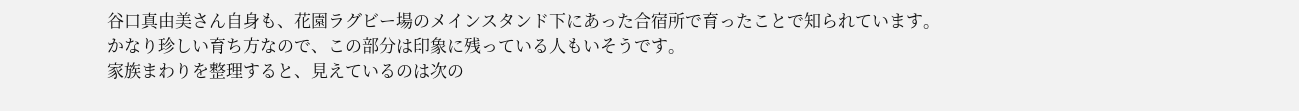谷口真由美さん自身も、花園ラグビー場のメインスタンド下にあった合宿所で育ったことで知られています。
かなり珍しい育ち方なので、この部分は印象に残っている人もいそうです。
家族まわりを整理すると、見えているのは次の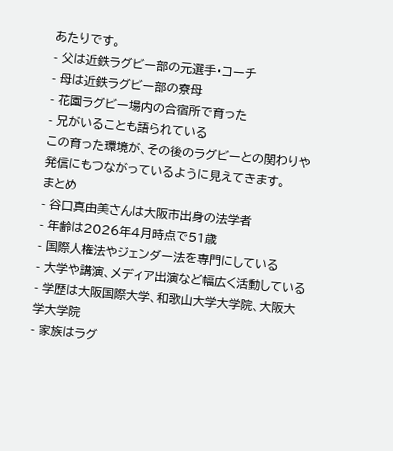あたりです。
- 父は近鉄ラグビー部の元選手・コーチ
- 母は近鉄ラグビー部の寮母
- 花園ラグビー場内の合宿所で育った
- 兄がいることも語られている
この育った環境が、その後のラグビーとの関わりや発信にもつながっているように見えてきます。
まとめ
- 谷口真由美さんは大阪市出身の法学者
- 年齢は2026年4月時点で51歳
- 国際人権法やジェンダー法を専門にしている
- 大学や講演、メディア出演など幅広く活動している
- 学歴は大阪国際大学、和歌山大学大学院、大阪大学大学院
- 家族はラグ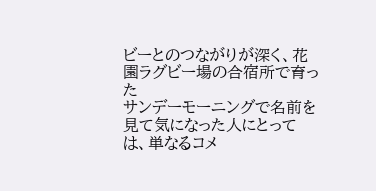ビーとのつながりが深く、花園ラグビー場の合宿所で育った
サンデーモーニングで名前を見て気になった人にとっては、単なるコメ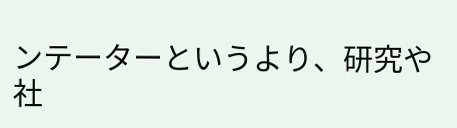ンテーターというより、研究や社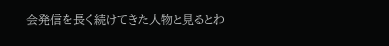会発信を長く続けてきた人物と見るとわ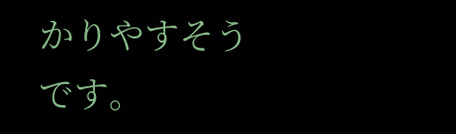かりやすそうです。